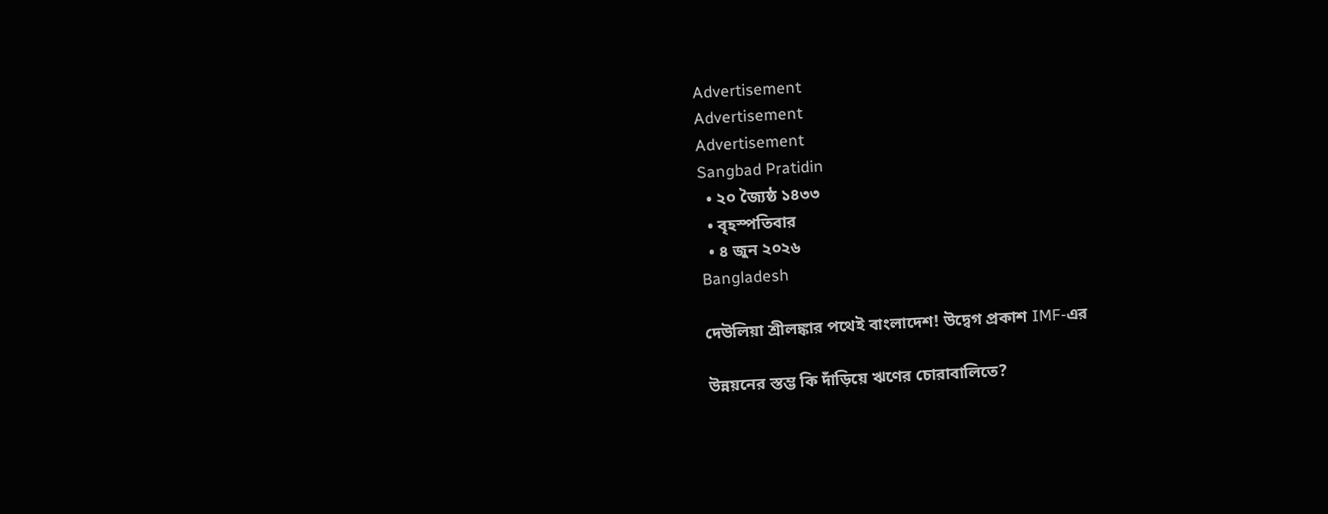Advertisement
Advertisement
Advertisement
Sangbad Pratidin
  • ২০ জ্যৈষ্ঠ ১৪৩৩
  • বৃহস্পতিবার
  • ৪ জুন ২০২৬
Bangladesh

দেউলিয়া শ্রীলঙ্কার পথেই বাংলাদেশ! উদ্বেগ প্রকাশ IMF-এর

উন্নয়নের স্তম্ভ কি দাঁড়িয়ে ঋণের চোরাবালিতে?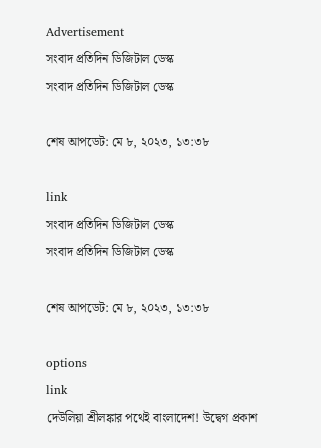Advertisement
সংবাদ প্রতিদিন ডিজিটাল ডেস্ক
সংবাদ প্রতিদিন ডিজিটাল ডেস্ক

শেষ আপডেট: মে ৮, ২০২৩, ১৩:৩৮

link
সংবাদ প্রতিদিন ডিজিটাল ডেস্ক
সংবাদ প্রতিদিন ডিজিটাল ডেস্ক

শেষ আপডেট: মে ৮, ২০২৩, ১৩:৩৮

options
link
দেউলিয়া শ্রীলঙ্কার পথেই বাংলাদেশ! উদ্বেগ প্রকাশ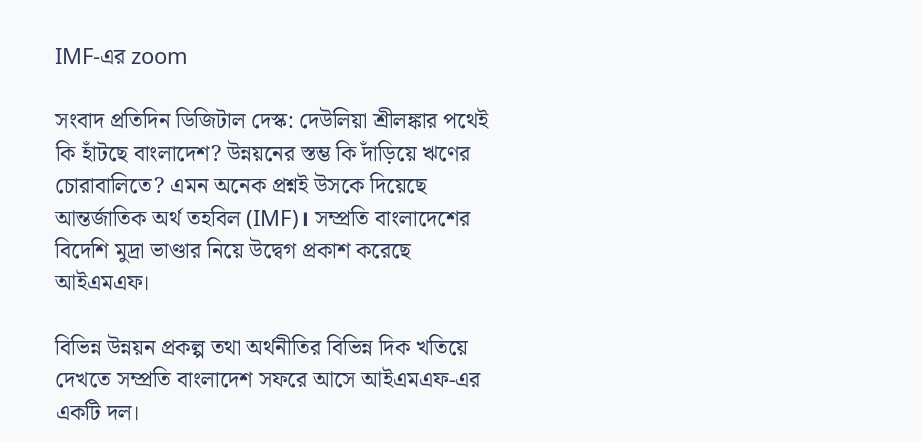IMF-এর zoom

সংবাদ প্রতিদিন ডিজিটাল দেস্ক: দেউলিয়া শ্রীলঙ্কার পথেই কি হাঁটছে বাংলাদেশ? উন্নয়নের স্তম্ভ কি দাঁড়িয়ে ঋণের চোরাবালিতে? এমন অনেক প্রশ্নই উসকে দিয়েছে আন্তর্জাতিক অর্থ তহবিল (IMF)। সম্প্রতি বাংলাদেশের বিদেশি মুদ্রা ভাণ্ডার নিয়ে উদ্বেগ প্রকাশ করেছে আইএমএফ।

বিভিন্ন উন্নয়ন প্রকল্প তথা অর্থনীতির বিভিন্ন দিক খতিয়ে দেখতে সম্প্রতি বাংলাদেশ সফরে আসে আইএমএফ-এর একটি দল।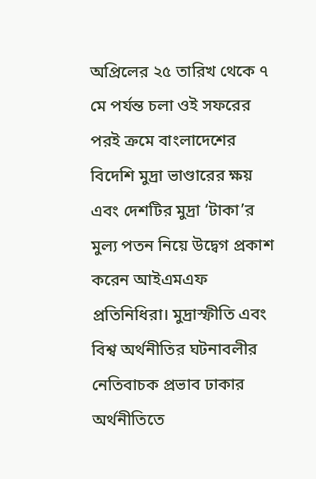অপ্রিলের ২৫ তারিখ থেকে ৭ মে পর্যন্ত চলা ওই সফরের পরই ক্রমে বাংলাদেশের বিদেশি মুদ্রা ভাণ্ডারের ক্ষয় এবং দেশটির মুদ্রা ‘টাকা’র মুল্য পতন নিয়ে উদ্বেগ প্রকাশ করেন আইএমএফ প্রতিনিধিরা। মুদ্রাস্ফীতি এবং বিশ্ব অর্থনীতির ঘটনাবলীর নেতিবাচক প্রভাব ঢাকার অর্থনীতিতে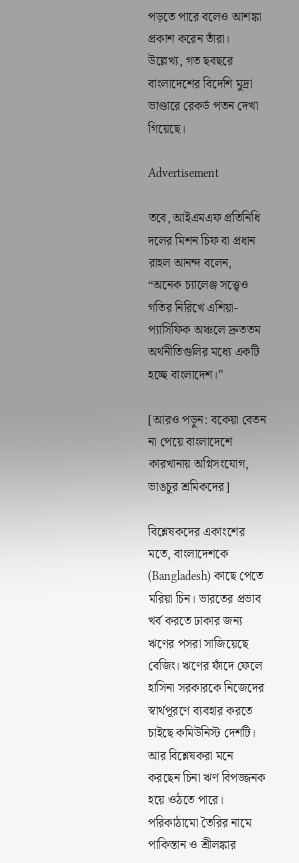পড়তে পারে বলেও আশঙ্কা প্রকাশ করেন তাঁরা। উল্লেখ্য, গত ছবছরে বাংলাদেশের বিদেশি মুদ্রা ভাণ্ডারে রেকর্ড পতন দেখা গিয়েছে।

Advertisement

তবে, আইএমএফ প্রতিনিধি দলের মিশন চিফ বা প্রধান রাহল আনন্দ বলেন, “অনেক চ্যালেঞ্জ সত্ত্বেও গতির নিরিখে এশিয়া-প্যাসিফিক অঞ্চলে দ্রুততম অর্থনীতিগুলির মধ্যে একটি হচ্ছে বাংলাদেশ।”

[আরও পড়ুন: বকেয়া বেতন না পেয়ে বাংলাদেশে কারখানায় অগ্নিসংযোগ, ভাঙচুর শ্রমিকদের]

বিশ্লেষকদের একাংশের মতে, বাংলাদেশকে (Bangladesh) কাছে পেতে মরিয়া চিন। ভারতের প্রভাব খর্ব করতে ঢাকার জন্য ঋণের পসরা সাজিয়েছে বেজিং। ঋণের ফাঁদে ফেলে হাসিনা সরকারকে নিজেদের স্বার্থপূরণে ব্যবহার করতে চাইছে কমিউনিস্ট দেশটি। আর বিশ্লেষকরা মনে করছেন চিনা ঋণ বিপজ্জনক হয়ে ওঠতে পারে। পরিকাঠামো তৈরির নামে পাকিস্তান ও শ্রীলঙ্কার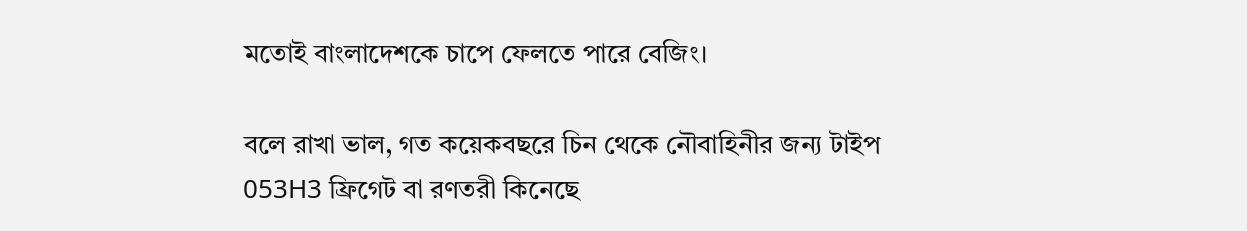মতোই বাংলাদেশকে চাপে ফেলতে পারে বেজিং।

বলে রাখা ভাল, গত কয়েকবছরে চিন থেকে নৌবাহিনীর জন্য টাইপ 053H3 ফ্রিগেট বা রণতরী কিনেছে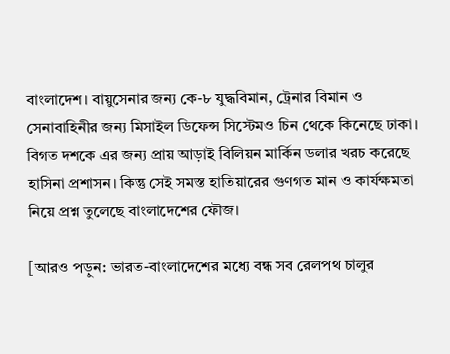বাংলাদেশ। বায়ুসেনার জন্য কে-৮ যুদ্ধবিমান, ট্রেনার বিমান ও সেনাবাহিনীর জন্য মিসাইল ডিফেন্স সিস্টেমও চিন থেকে কিনেছে ঢাকা। বিগত দশকে এর জন্য প্রায় আড়াই বিলিয়ন মার্কিন ডলার খরচ করেছে হাসিনা প্রশাসন। কিন্তু সেই সমস্ত হাতিয়ারের গুণগত মান ও কার্যক্ষমতা নিয়ে প্রশ্ন তুলেছে বাংলাদেশের ফৌজ।

[আরও পড়ুন: ভারত-বাংলাদেশের মধ্যে বন্ধ সব রেলপথ চালুর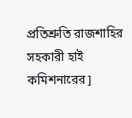প্রতিশ্রুতি রাজশাহির সহকারী হাই কমিশনারের]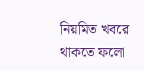নিয়মিত খবরে থাকতে ফলো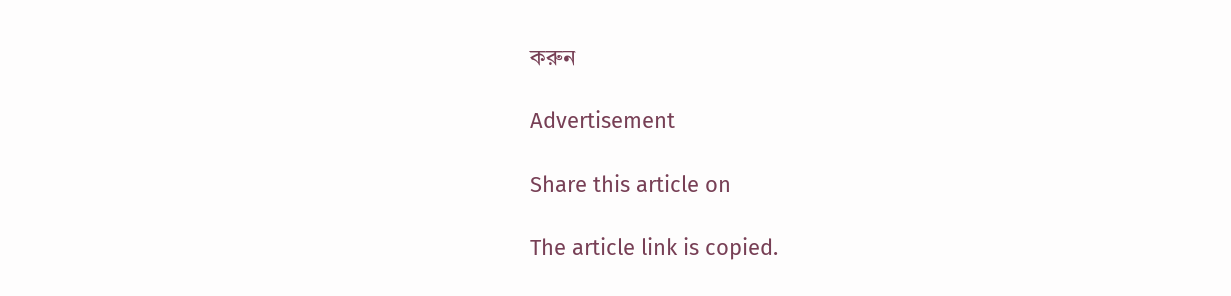করুন

Advertisement

Share this article on

The article link is copied.